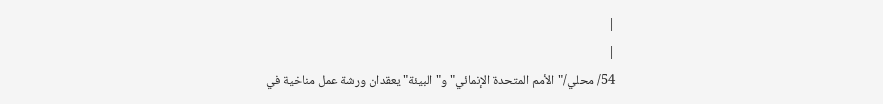|
|
54/ محلي/"الأمم المتحدة الإنمائي" و"البيئة" يعقدان ورشة عمل مناخية في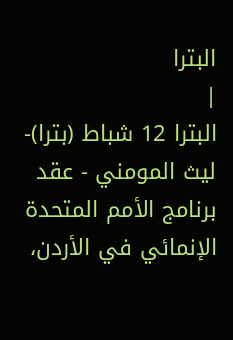البترا
|
البترا 12 شباط (بترا)- ليث المومني - عقد برنامج الأمم المتحدة الإنمائي في الأردن،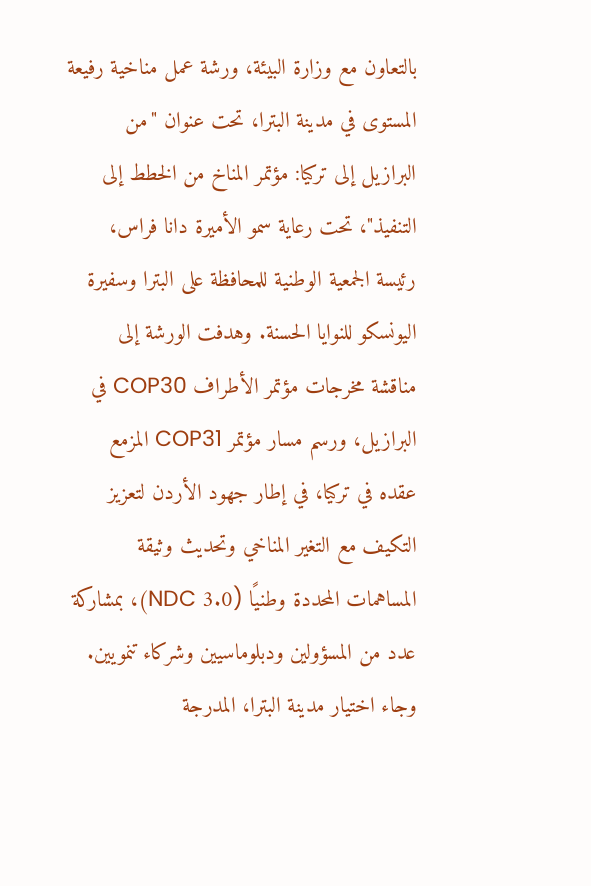بالتعاون مع وزارة البيئة، ورشة عمل مناخية رفيعة المستوى في مدينة البترا، تحت عنوان "من البرازيل إلى تركيا: مؤتمر المناخ من الخطط إلى التنفيذ"، تحت رعاية سمو الأميرة دانا فراس، رئيسة الجمعية الوطنية للمحافظة على البترا وسفيرة اليونسكو للنوايا الحسنة. وهدفت الورشة إلى مناقشة مخرجات مؤتمر الأطراف COP30 في البرازيل، ورسم مسار مؤتمر COP31 المزمع عقده في تركيا، في إطار جهود الأردن لتعزيز التكيف مع التغير المناخي وتحديث وثيقة المساهمات المحددة وطنيًا (NDC 3.0)، بمشاركة عدد من المسؤولين ودبلوماسيين وشركاء تنمويين. وجاء اختيار مدينة البترا، المدرجة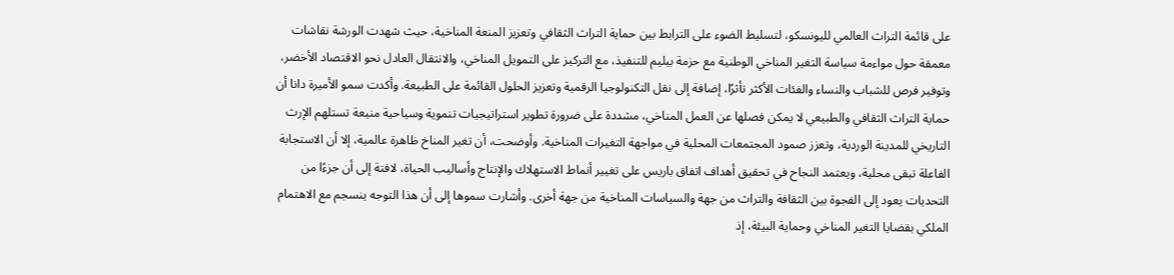على قائمة التراث العالمي لليونسكو، لتسليط الضوء على الترابط بين حماية التراث الثقافي وتعزيز المنعة المناخية، حيث شهدت الورشة نقاشات معمقة حول مواءمة سياسة التغير المناخي الوطنية مع حزمة بيليم للتنفيذ، مع التركيز على التمويل المناخي، والانتقال العادل نحو الاقتصاد الأخضر، وتوفير فرص للشباب والنساء والفئات الأكثر تأثرًا، إضافة إلى نقل التكنولوجيا الرقمية وتعزيز الحلول القائمة على الطبيعة. وأكدت سمو الأميرة دانا أن حماية التراث الثقافي والطبيعي لا يمكن فصلها عن العمل المناخي، مشددة على ضرورة تطوير استراتيجيات تنموية وسياحية منيعة تستلهم الإرث التاريخي للمدينة الوردية، وتعزز صمود المجتمعات المحلية في مواجهة التغيرات المناخية. وأوضحت، أن تغير المناخ ظاهرة عالمية، إلا أن الاستجابة الفاعلة تبقى محلية، ويعتمد النجاح في تحقيق أهداف اتفاق باريس على تغيير أنماط الاستهلاك والإنتاج وأساليب الحياة، لافتة إلى أن جزءًا من التحديات يعود إلى الفجوة بين الثقافة والتراث من جهة والسياسات المناخية من جهة أخرى. وأشارت سموها إلى أن هذا التوجه ينسجم مع الاهتمام الملكي بقضايا التغير المناخي وحماية البيئة، إذ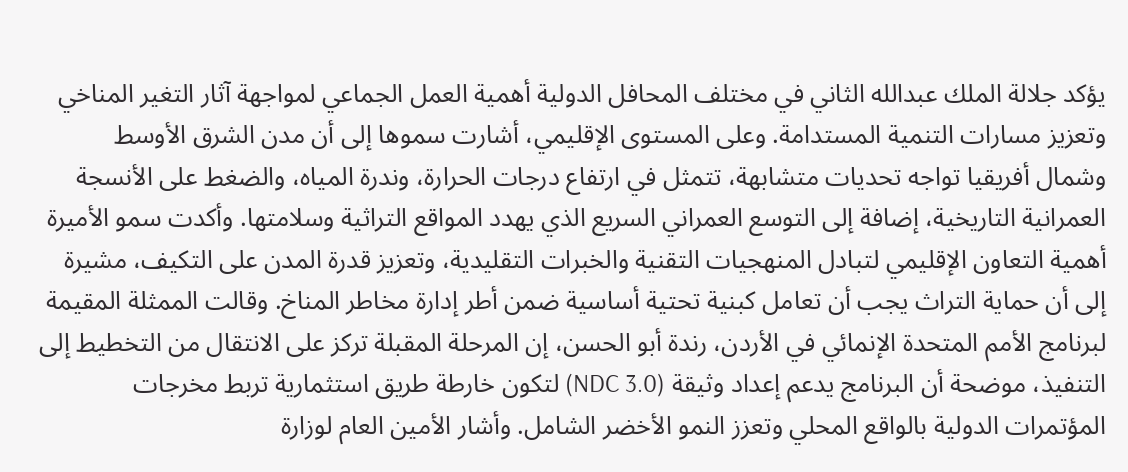يؤكد جلالة الملك عبدالله الثاني في مختلف المحافل الدولية أهمية العمل الجماعي لمواجهة آثار التغير المناخي وتعزيز مسارات التنمية المستدامة. وعلى المستوى الإقليمي، أشارت سموها إلى أن مدن الشرق الأوسط وشمال أفريقيا تواجه تحديات متشابهة، تتمثل في ارتفاع درجات الحرارة، وندرة المياه، والضغط على الأنسجة العمرانية التاريخية، إضافة إلى التوسع العمراني السريع الذي يهدد المواقع التراثية وسلامتها. وأكدت سمو الأميرة أهمية التعاون الإقليمي لتبادل المنهجيات التقنية والخبرات التقليدية، وتعزيز قدرة المدن على التكيف، مشيرة إلى أن حماية التراث يجب أن تعامل كبنية تحتية أساسية ضمن أطر إدارة مخاطر المناخ. وقالت الممثلة المقيمة لبرنامج الأمم المتحدة الإنمائي في الأردن، رندة أبو الحسن، إن المرحلة المقبلة تركز على الانتقال من التخطيط إلى التنفيذ، موضحة أن البرنامج يدعم إعداد وثيقة (NDC 3.0) لتكون خارطة طريق استثمارية تربط مخرجات المؤتمرات الدولية بالواقع المحلي وتعزز النمو الأخضر الشامل. وأشار الأمين العام لوزارة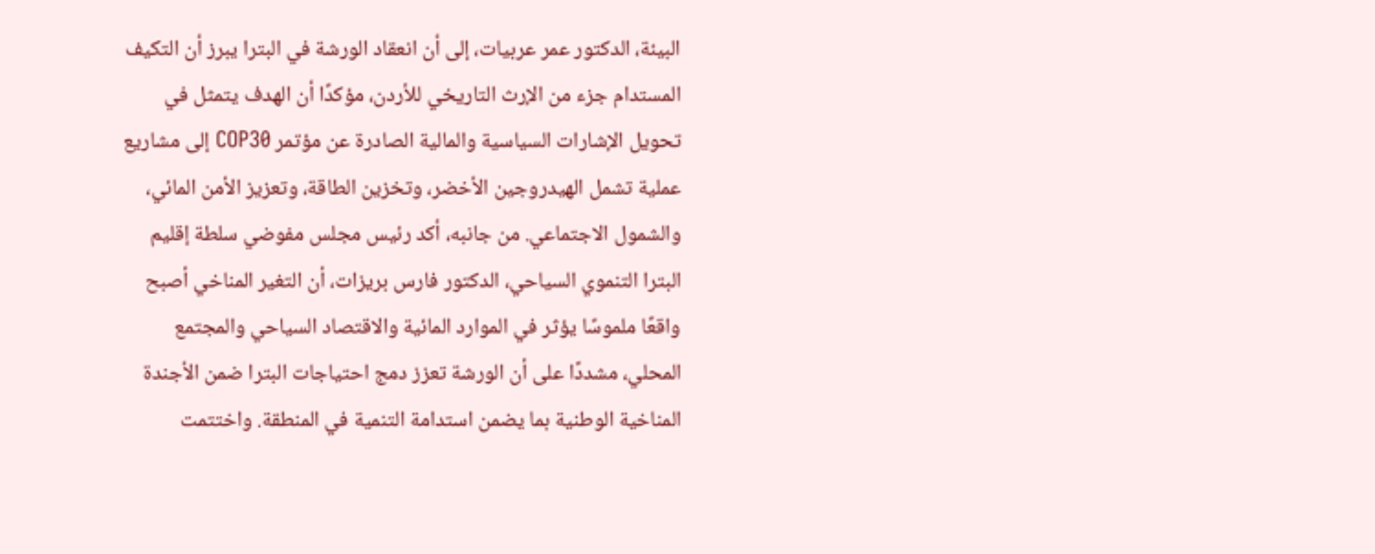البيئة، الدكتور عمر عربيات، إلى أن انعقاد الورشة في البترا يبرز أن التكيف المستدام جزء من الإرث التاريخي للأردن، مؤكدًا أن الهدف يتمثل في تحويل الإشارات السياسية والمالية الصادرة عن مؤتمر COP30 إلى مشاريع عملية تشمل الهيدروجين الأخضر، وتخزين الطاقة، وتعزيز الأمن المائي، والشمول الاجتماعي. من جانبه، أكد رئيس مجلس مفوضي سلطة إقليم البترا التنموي السياحي، الدكتور فارس بريزات، أن التغير المناخي أصبح واقعًا ملموسًا يؤثر في الموارد المائية والاقتصاد السياحي والمجتمع المحلي، مشددًا على أن الورشة تعزز دمج احتياجات البترا ضمن الأجندة المناخية الوطنية بما يضمن استدامة التنمية في المنطقة. واختتمت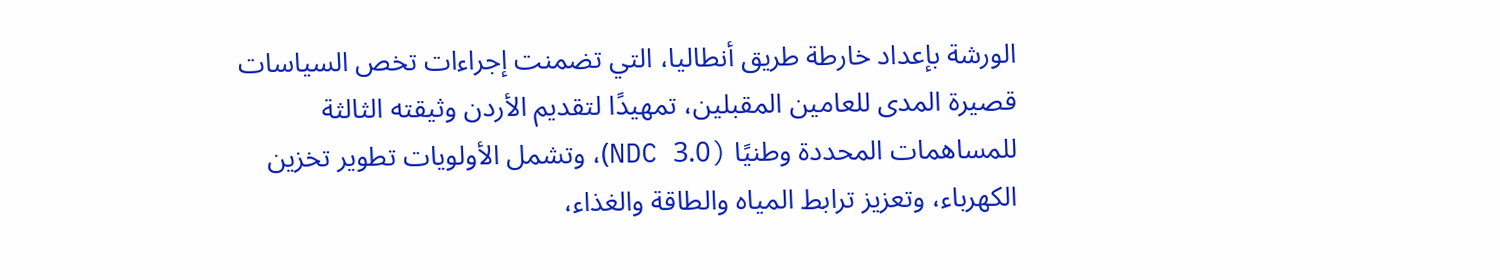الورشة بإعداد خارطة طريق أنطاليا، التي تضمنت إجراءات تخص السياسات قصيرة المدى للعامين المقبلين، تمهيدًا لتقديم الأردن وثيقته الثالثة للمساهمات المحددة وطنيًا (NDC 3.0)، وتشمل الأولويات تطوير تخزين الكهرباء، وتعزيز ترابط المياه والطاقة والغذاء،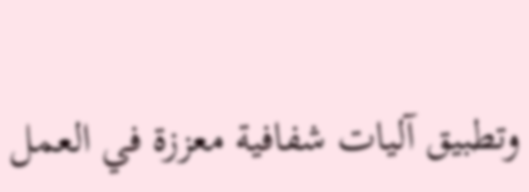وتطبيق آليات شفافية معززة في العمل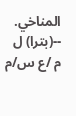المناخي. --(بترا) ل م /ع س/م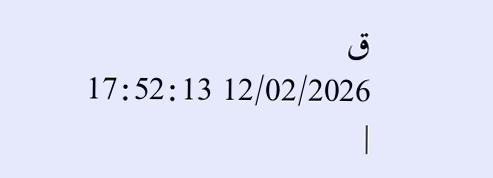ق
12/02/2026 17:52:13
|